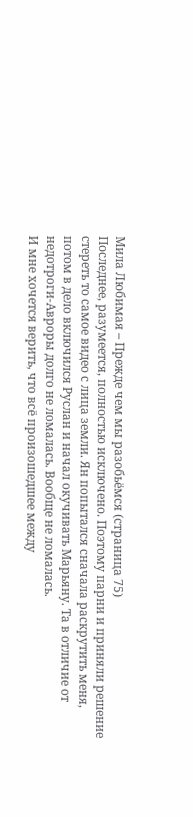Мила Любимая – Прежде чем мы разобьёмся (страница 75)
Последнее, разумеется, полностью исключено. Поэтому парни и приняли решение стереть то самое видео с лица земли. Ян попытался сначала раскрутить меня, потом в дело включился Руслан и начал окучивать Марьяну. Та в отличие от недотроги-Авроры долго не ломалась. Вообще не ломалась.
И мне хочется верить, что всё произошедшее между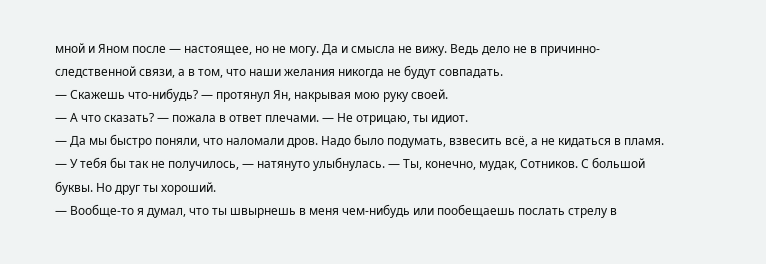мной и Яном после — настоящее, но не могу. Да и смысла не вижу. Ведь дело не в причинно-следственной связи, а в том, что наши желания никогда не будут совпадать.
— Скажешь что-нибудь? — протянул Ян, накрывая мою руку своей.
— А что сказать? — пожала в ответ плечами. — Не отрицаю, ты идиот.
— Да мы быстро поняли, что наломали дров. Надо было подумать, взвесить всё, а не кидаться в пламя.
— У тебя бы так не получилось, — натянуто улыбнулась. — Ты, конечно, мудак, Сотников. С большой буквы. Но друг ты хороший.
— Вообще-то я думал, что ты швырнешь в меня чем-нибудь или пообещаешь послать стрелу в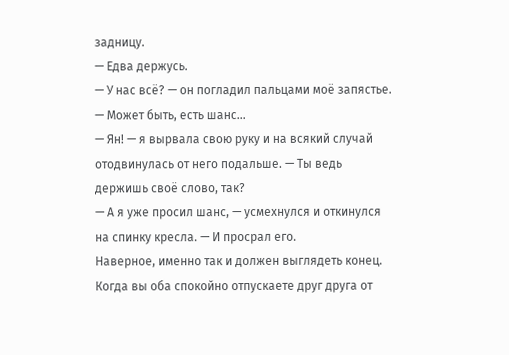задницу.
— Едва держусь.
— У нас всё? — он погладил пальцами моё запястье. — Может быть, есть шанс…
— Ян! — я вырвала свою руку и на всякий случай отодвинулась от него подальше. — Ты ведь держишь своё слово, так?
— А я уже просил шанс, — усмехнулся и откинулся на спинку кресла. — И просрал его.
Наверное, именно так и должен выглядеть конец. Когда вы оба спокойно отпускаете друг друга от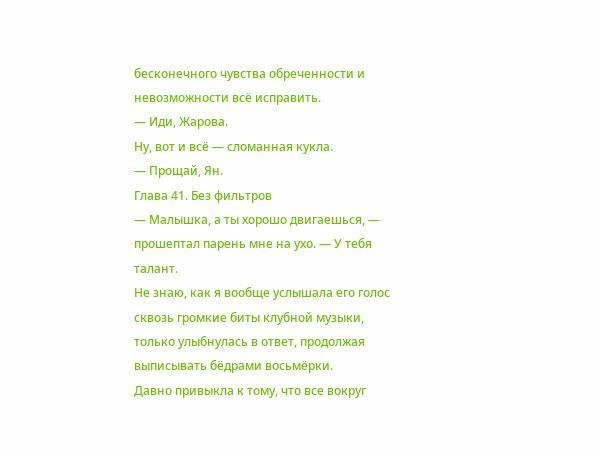бесконечного чувства обреченности и невозможности всё исправить.
— Иди, Жарова.
Ну, вот и всё — сломанная кукла.
— Прощай, Ян.
Глава 41. Без фильтров
— Малышка, а ты хорошо двигаешься, — прошептал парень мне на ухо. — У тебя талант.
Не знаю, как я вообще услышала его голос сквозь громкие биты клубной музыки, только улыбнулась в ответ, продолжая выписывать бёдрами восьмёрки.
Давно привыкла к тому, что все вокруг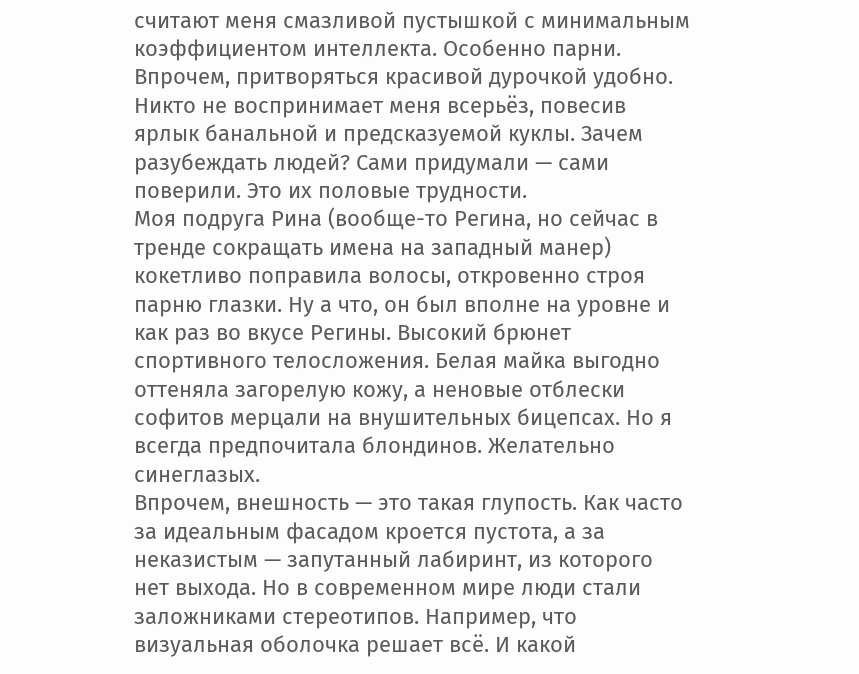считают меня смазливой пустышкой с минимальным коэффициентом интеллекта. Особенно парни. Впрочем, притворяться красивой дурочкой удобно. Никто не воспринимает меня всерьёз, повесив ярлык банальной и предсказуемой куклы. Зачем разубеждать людей? Сами придумали — сами поверили. Это их половые трудности.
Моя подруга Рина (вообще-то Регина, но сейчас в тренде сокращать имена на западный манер) кокетливо поправила волосы, откровенно строя парню глазки. Ну а что, он был вполне на уровне и как раз во вкусе Регины. Высокий брюнет спортивного телосложения. Белая майка выгодно оттеняла загорелую кожу, а неновые отблески софитов мерцали на внушительных бицепсах. Но я всегда предпочитала блондинов. Желательно синеглазых.
Впрочем, внешность — это такая глупость. Как часто за идеальным фасадом кроется пустота, а за неказистым — запутанный лабиринт, из которого нет выхода. Но в современном мире люди стали заложниками стереотипов. Например, что визуальная оболочка решает всё. И какой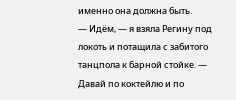именно она должна быть.
— Идём, — я взяла Регину под локоть и потащила с забитого танцпола к барной стойке. — Давай по коктейлю и по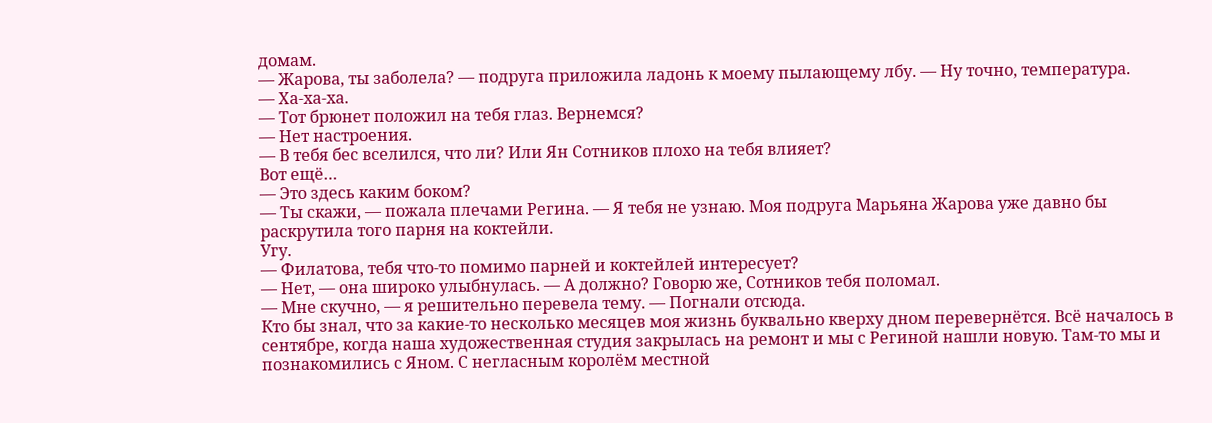домам.
— Жарова, ты заболела? — подруга приложила ладонь к моему пылающему лбу. — Ну точно, температура.
— Ха-ха-ха.
— Тот брюнет положил на тебя глаз. Вернемся?
— Нет настроения.
— В тебя бес вселился, что ли? Или Ян Сотников плохо на тебя влияет?
Вот ещё…
— Это здесь каким боком?
— Ты скажи, — пожала плечами Регина. — Я тебя не узнаю. Моя подруга Марьяна Жарова уже давно бы раскрутила того парня на коктейли.
Угу.
— Филатова, тебя что-то помимо парней и коктейлей интересует?
— Нет, — она широко улыбнулась. — А должно? Говорю же, Сотников тебя поломал.
— Мне скучно, — я решительно перевела тему. — Погнали отсюда.
Кто бы знал, что за какие-то несколько месяцев моя жизнь буквально кверху дном перевернётся. Всё началось в сентябре, когда наша художественная студия закрылась на ремонт и мы с Региной нашли новую. Там-то мы и познакомились с Яном. С негласным королём местной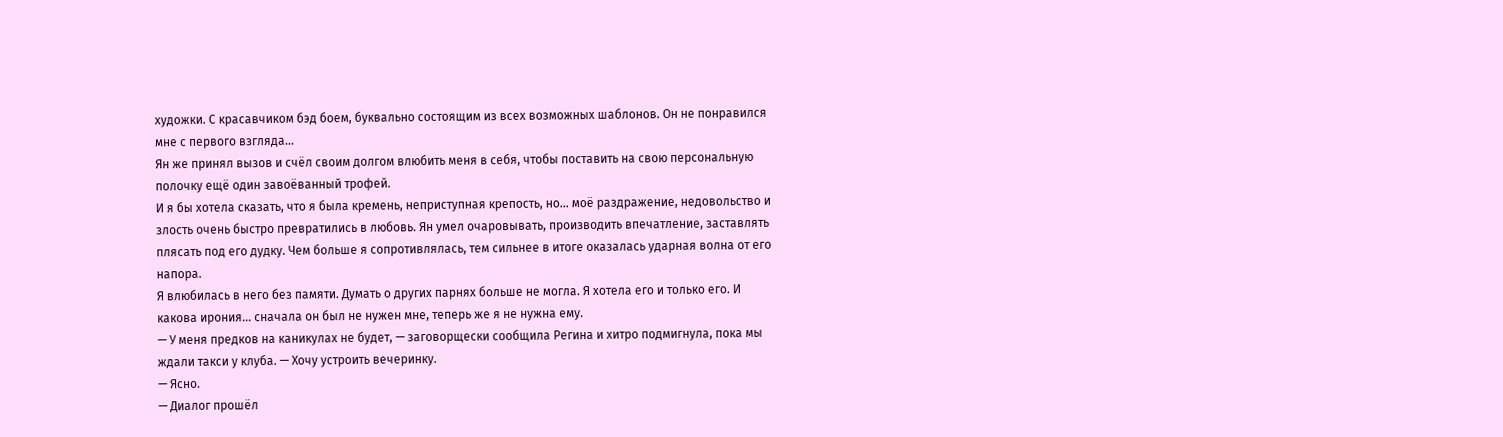художки. С красавчиком бэд боем, буквально состоящим из всех возможных шаблонов. Он не понравился мне с первого взгляда…
Ян же принял вызов и счёл своим долгом влюбить меня в себя, чтобы поставить на свою персональную полочку ещё один завоёванный трофей.
И я бы хотела сказать, что я была кремень, неприступная крепость, но… моё раздражение, недовольство и злость очень быстро превратились в любовь. Ян умел очаровывать, производить впечатление, заставлять плясать под его дудку. Чем больше я сопротивлялась, тем сильнее в итоге оказалась ударная волна от его напора.
Я влюбилась в него без памяти. Думать о других парнях больше не могла. Я хотела его и только его. И какова ирония… сначала он был не нужен мне, теперь же я не нужна ему.
— У меня предков на каникулах не будет, — заговорщески сообщила Регина и хитро подмигнула, пока мы ждали такси у клуба. — Хочу устроить вечеринку.
— Ясно.
— Диалог прошёл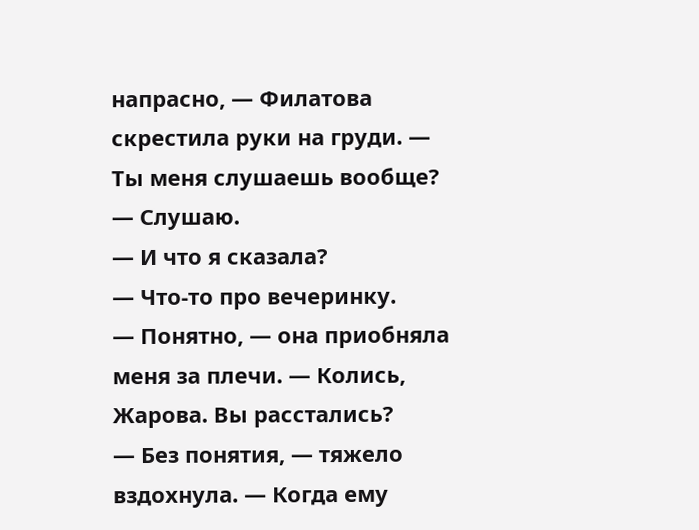напрасно, — Филатова скрестила руки на груди. — Ты меня слушаешь вообще?
— Слушаю.
— И что я сказала?
— Что-то про вечеринку.
— Понятно, — она приобняла меня за плечи. — Колись, Жарова. Вы расстались?
— Без понятия, — тяжело вздохнула. — Когда ему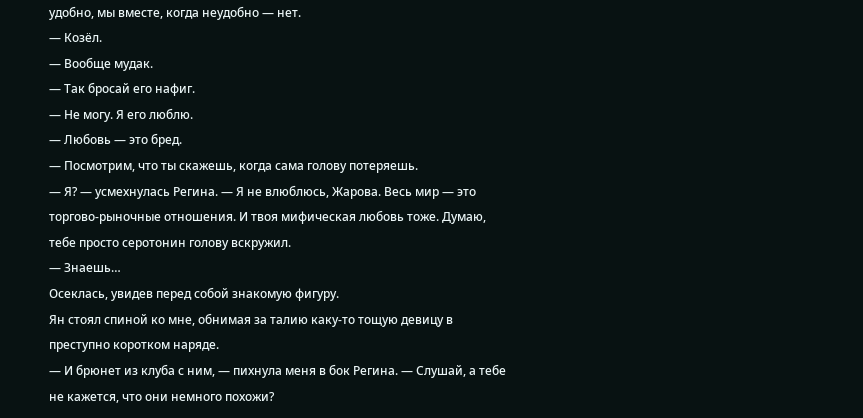удобно, мы вместе, когда неудобно — нет.
— Козёл.
— Вообще мудак.
— Так бросай его нафиг.
— Не могу. Я его люблю.
— Любовь — это бред.
— Посмотрим, что ты скажешь, когда сама голову потеряешь.
— Я? — усмехнулась Регина. — Я не влюблюсь, Жарова. Весь мир — это торгово-рыночные отношения. И твоя мифическая любовь тоже. Думаю, тебе просто серотонин голову вскружил.
— Знаешь…
Осеклась, увидев перед собой знакомую фигуру.
Ян стоял спиной ко мне, обнимая за талию каку-то тощую девицу в преступно коротком наряде.
— И брюнет из клуба с ним, — пихнула меня в бок Регина. — Слушай, а тебе не кажется, что они немного похожи?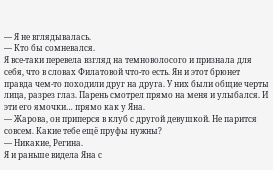— Я не вглядывалась.
— Кто бы сомневался.
Я все-таки перевела взгляд на темноволосого и признала для себя, что в словах Филатовой что-то есть. Ян и этот брюнет правда чем-то походили друг на друга. У них были общие черты лица, разрез глаз. Парень смотрел прямо на меня и улыбался. И эти его ямочки… прямо как у Яна.
— Жарова, он приперся в клуб с другой девушкой. Не парится совсем. Какие тебе ещё пруфы нужны?
— Никакие, Регина.
Я и раньше видела Яна с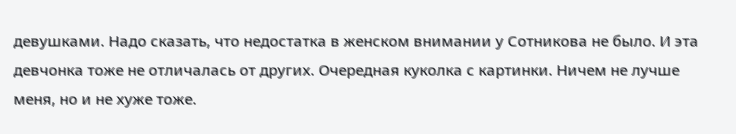девушками. Надо сказать, что недостатка в женском внимании у Сотникова не было. И эта девчонка тоже не отличалась от других. Очередная куколка с картинки. Ничем не лучше меня, но и не хуже тоже.